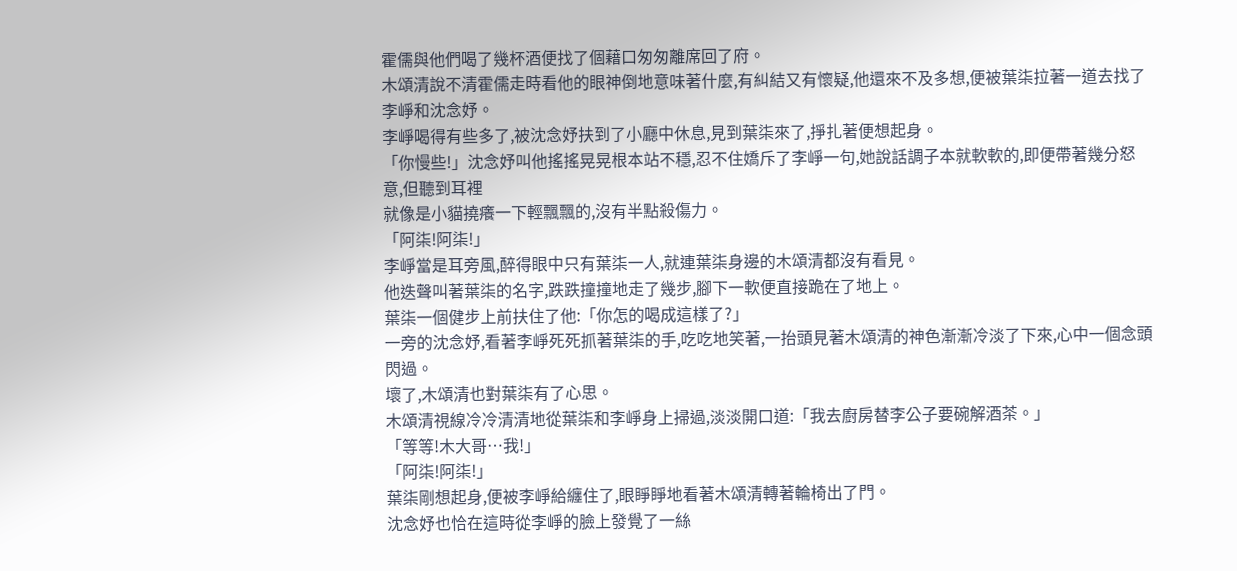霍儒與他們喝了幾杯酒便找了個藉口匆匆離席回了府。
木頌清說不清霍儒走時看他的眼神倒地意味著什麼,有糾結又有懷疑,他還來不及多想,便被葉柒拉著一道去找了李崢和沈念妤。
李崢喝得有些多了,被沈念妤扶到了小廳中休息,見到葉柒來了,掙扎著便想起身。
「你慢些!」沈念妤叫他搖搖晃晃根本站不穩,忍不住嬌斥了李崢一句,她說話調子本就軟軟的,即便帶著幾分怒意,但聽到耳裡
就像是小貓撓癢一下輕飄飄的,沒有半點殺傷力。
「阿柒!阿柒!」
李崢當是耳旁風,醉得眼中只有葉柒一人,就連葉柒身邊的木頌清都沒有看見。
他迭聲叫著葉柒的名字,跌跌撞撞地走了幾步,腳下一軟便直接跪在了地上。
葉柒一個健步上前扶住了他:「你怎的喝成這樣了?」
一旁的沈念妤,看著李崢死死抓著葉柒的手,吃吃地笑著,一抬頭見著木頌清的神色漸漸冷淡了下來,心中一個念頭閃過。
壞了,木頌清也對葉柒有了心思。
木頌清視線冷冷清清地從葉柒和李崢身上掃過,淡淡開口道:「我去廚房替李公子要碗解酒茶。」
「等等!木大哥…我!」
「阿柒!阿柒!」
葉柒剛想起身,便被李崢給纏住了,眼睜睜地看著木頌清轉著輪椅出了門。
沈念妤也恰在這時從李崢的臉上發覺了一絲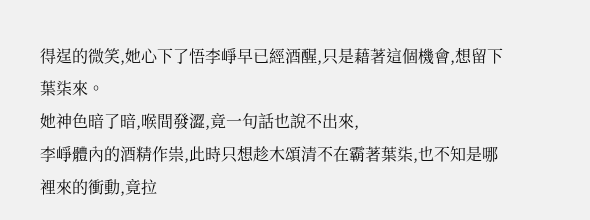得逞的微笑,她心下了悟李崢早已經酒醒,只是藉著這個機會,想留下葉柒來。
她神色暗了暗,喉間發澀,竟一句話也說不出來,
李崢體內的酒精作祟,此時只想趁木頌清不在霸著葉柒,也不知是哪裡來的衝動,竟拉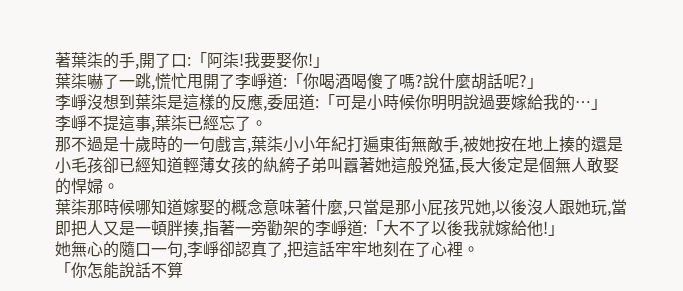著葉柒的手,開了口:「阿柒!我要娶你!」
葉柒嚇了一跳,慌忙甩開了李崢道:「你喝酒喝傻了嗎?說什麼胡話呢?」
李崢沒想到葉柒是這樣的反應,委屈道:「可是小時候你明明說過要嫁給我的…」
李崢不提這事,葉柒已經忘了。
那不過是十歲時的一句戲言,葉柒小小年紀打遍東街無敵手,被她按在地上揍的還是小毛孩卻已經知道輕薄女孩的紈絝子弟叫囂著她這般兇猛,長大後定是個無人敢娶的悍婦。
葉柒那時候哪知道嫁娶的概念意味著什麼,只當是那小屁孩咒她,以後沒人跟她玩,當即把人又是一頓胖揍,指著一旁勸架的李崢道:「大不了以後我就嫁給他!」
她無心的隨口一句,李崢卻認真了,把這話牢牢地刻在了心裡。
「你怎能說話不算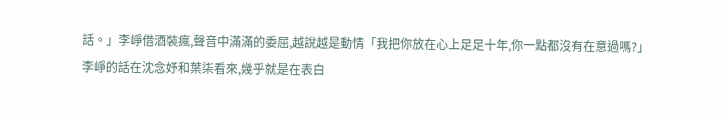話。」李崢借酒裝瘋,聲音中滿滿的委屈,越說越是動情「我把你放在心上足足十年,你一點都沒有在意過嗎?」
李崢的話在沈念妤和葉柒看來,幾乎就是在表白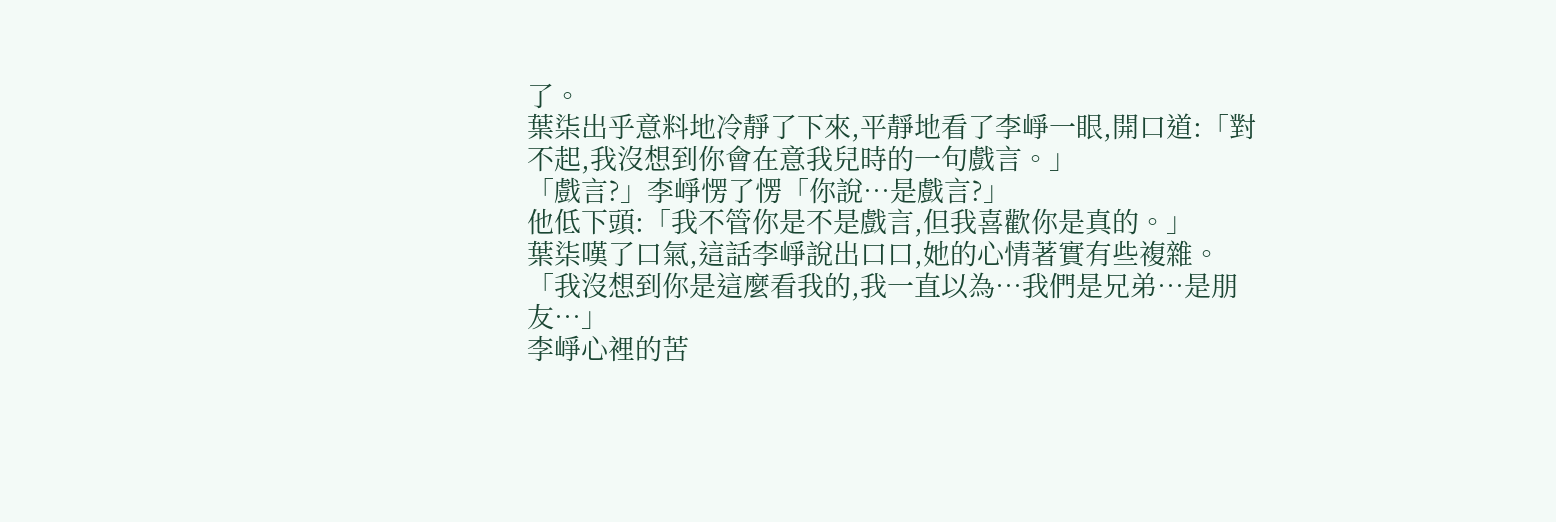了。
葉柒出乎意料地冷靜了下來,平靜地看了李崢一眼,開口道:「對不起,我沒想到你會在意我兒時的一句戲言。」
「戲言?」李崢愣了愣「你說…是戲言?」
他低下頭:「我不管你是不是戲言,但我喜歡你是真的。」
葉柒嘆了口氣,這話李崢說出口口,她的心情著實有些複雜。
「我沒想到你是這麼看我的,我一直以為…我們是兄弟…是朋友…」
李崢心裡的苦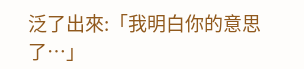泛了出來:「我明白你的意思了…」